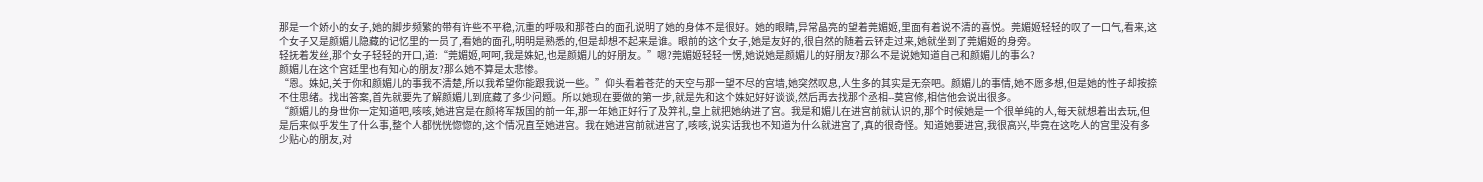那是一个娇小的女子,她的脚步频繁的带有许些不平稳,沉重的呼吸和那苍白的面孔说明了她的身体不是很好。她的眼睛,异常晶亮的望着莞媚姬,里面有着说不清的喜悦。莞媚姬轻轻的叹了一口气,看来,这个女子又是颜媚儿隐藏的记忆里的一员了,看她的面孔,明明是熟悉的,但是却想不起来是谁。眼前的这个女子,她是友好的,很自然的随着云钚走过来,她就坐到了莞媚姬的身旁。
轻抚着发丝,那个女子轻轻的开口,道:“莞媚姬,呵呵,我是姝妃,也是颜媚儿的好朋友。”嗯?莞媚姬轻轻一愣,她说她是颜媚儿的好朋友?那么不是说她知道自己和颜媚儿的事么?
颜媚儿在这个宫廷里也有知心的朋友?那么她不算是太悲惨。
“恩。姝妃,关于你和颜媚儿的事我不清楚,所以我希望你能跟我说一些。”仰头看着苍茫的天空与那一望不尽的宫墙,她突然叹息,人生多的其实是无奈吧。颜媚儿的事情,她不愿多想,但是她的性子却按捺不住思绪。找出答案,首先就要先了解颜媚儿到底藏了多少问题。所以她现在要做的第一步,就是先和这个姝妃好好谈谈,然后再去找那个丞相--莫宫修,相信他会说出很多。
“颜媚儿的身世你一定知道吧,咳咳,她进宫是在颜将军叛国的前一年,那一年她正好行了及笄礼,皇上就把她纳进了宫。我是和媚儿在进宫前就认识的,那个时候她是一个很单纯的人,每天就想着出去玩,但是后来似乎发生了什么事,整个人都恍恍惚惚的,这个情况直至她进宫。我在她进宫前就进宫了,咳咳,说实话我也不知道为什么就进宫了,真的很奇怪。知道她要进宫,我很高兴,毕竟在这吃人的宫里没有多少贴心的朋友,对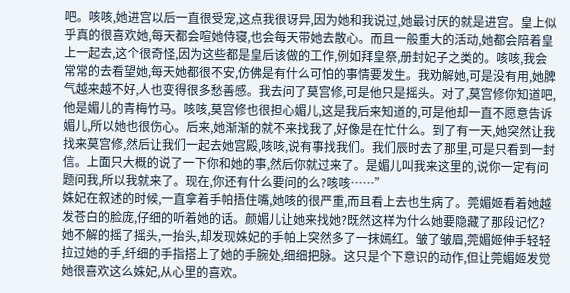吧。咳咳,她进宫以后一直很受宠,这点我很讶异,因为她和我说过,她最讨厌的就是进宫。皇上似乎真的很喜欢她,每天都会喧她侍寝,也会每天带她去散心。而且一般重大的活动,她都会陪着皇上一起去,这个很奇怪,因为这些都是皇后该做的工作,例如拜皇祭,册封妃子之类的。咳咳,我会常常的去看望她,每天她都很不安,仿佛是有什么可怕的事情要发生。我劝解她,可是没有用,她脾气越来越不好,人也变得很多愁善感。我去问了莫宫修,可是他只是摇头。对了,莫宫修你知道吧,他是媚儿的青梅竹马。咳咳,莫宫修也很担心媚儿,这是我后来知道的,可是他却一直不愿意告诉媚儿,所以她也很伤心。后来,她渐渐的就不来找我了,好像是在忙什么。到了有一天,她突然让我找来莫宫修,然后让我们一起去她宫殿,咳咳,说有事找我们。我们辰时去了那里,可是只看到一封信。上面只大概的说了一下你和她的事,然后你就过来了。是媚儿叫我来这里的,说你一定有问题问我,所以我就来了。现在,你还有什么要问的么?咳咳……”
姝妃在叙述的时候,一直拿着手帕捂住嘴,她咳的很严重,而且看上去也生病了。莞媚姬看着她越发苍白的脸庞,仔细的听着她的话。颜媚儿让她来找她?既然这样为什么她要隐藏了那段记忆?她不解的摇了摇头,一抬头,却发现姝妃的手帕上突然多了一抹嫣红。皱了皱眉,莞媚姬伸手轻轻拉过她的手,纤细的手指搭上了她的手腕处,细细把脉。这只是个下意识的动作,但让莞媚姬发觉她很喜欢这么姝妃,从心里的喜欢。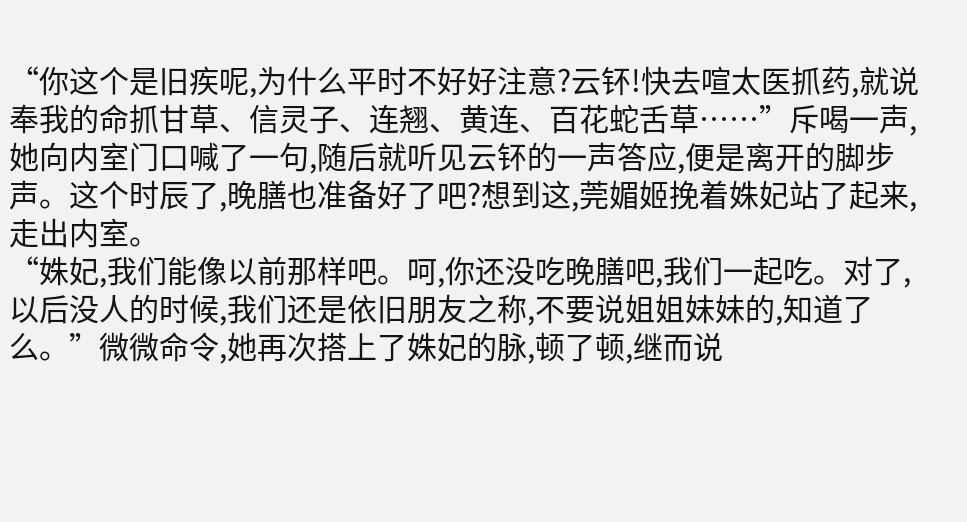“你这个是旧疾呢,为什么平时不好好注意?云钚!快去喧太医抓药,就说奉我的命抓甘草、信灵子、连翘、黄连、百花蛇舌草……”斥喝一声,她向内室门口喊了一句,随后就听见云钚的一声答应,便是离开的脚步声。这个时辰了,晚膳也准备好了吧?想到这,莞媚姬挽着姝妃站了起来,走出内室。
“姝妃,我们能像以前那样吧。呵,你还没吃晚膳吧,我们一起吃。对了,以后没人的时候,我们还是依旧朋友之称,不要说姐姐妹妹的,知道了么。”微微命令,她再次搭上了姝妃的脉,顿了顿,继而说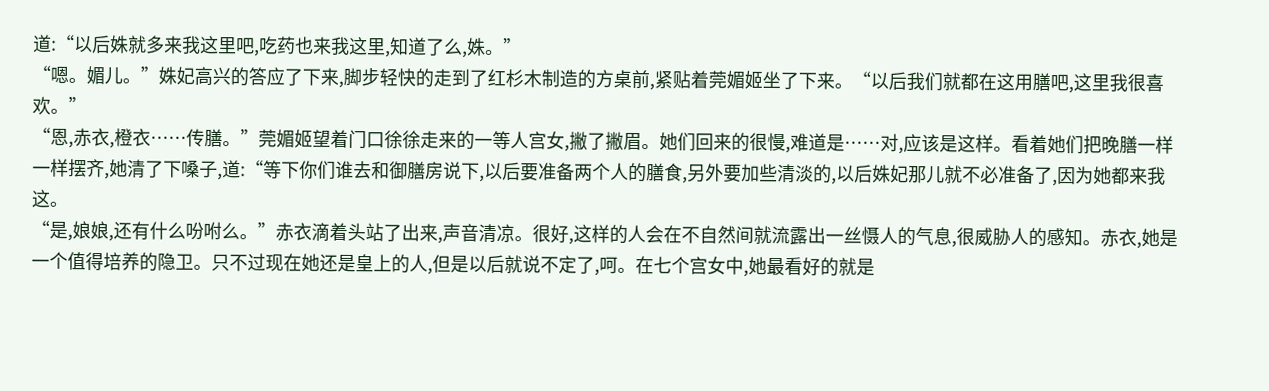道:“以后姝就多来我这里吧,吃药也来我这里,知道了么,姝。”
“嗯。媚儿。”姝妃高兴的答应了下来,脚步轻快的走到了红杉木制造的方桌前,紧贴着莞媚姬坐了下来。“以后我们就都在这用膳吧,这里我很喜欢。”
“恩,赤衣,橙衣……传膳。”莞媚姬望着门口徐徐走来的一等人宫女,撇了撇眉。她们回来的很慢,难道是……对,应该是这样。看着她们把晚膳一样一样摆齐,她清了下嗓子,道:“等下你们谁去和御膳房说下,以后要准备两个人的膳食,另外要加些清淡的,以后姝妃那儿就不必准备了,因为她都来我这。
“是,娘娘,还有什么吩咐么。”赤衣滴着头站了出来,声音清凉。很好,这样的人会在不自然间就流露出一丝慑人的气息,很威胁人的感知。赤衣,她是一个值得培养的隐卫。只不过现在她还是皇上的人,但是以后就说不定了,呵。在七个宫女中,她最看好的就是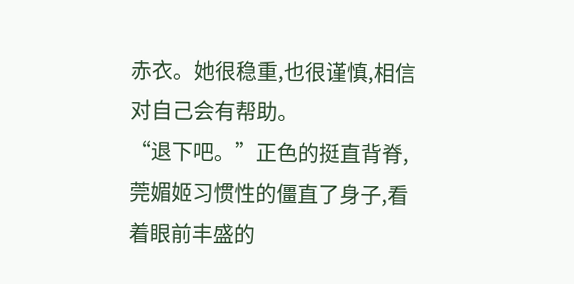赤衣。她很稳重,也很谨慎,相信对自己会有帮助。
“退下吧。”正色的挺直背脊,莞媚姬习惯性的僵直了身子,看着眼前丰盛的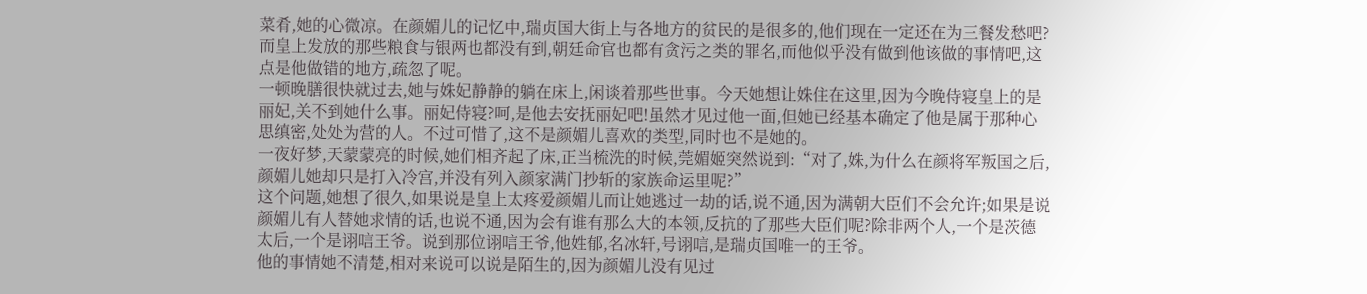菜肴,她的心微凉。在颜媚儿的记忆中,瑞贞国大街上与各地方的贫民的是很多的,他们现在一定还在为三餐发愁吧?而皇上发放的那些粮食与银两也都没有到,朝廷命官也都有贪污之类的罪名,而他似乎没有做到他该做的事情吧,这点是他做错的地方,疏忽了呢。
一顿晚膳很快就过去,她与姝妃静静的躺在床上,闲谈着那些世事。今天她想让姝住在这里,因为今晚侍寝皇上的是丽妃,关不到她什么事。丽妃侍寝?呵,是他去安抚丽妃吧!虽然才见过他一面,但她已经基本确定了他是属于那种心思缜密,处处为营的人。不过可惜了,这不是颜媚儿喜欢的类型,同时也不是她的。
一夜好梦,天蒙蒙亮的时候,她们相齐起了床,正当梳洗的时候,莞媚姬突然说到:“对了,姝,为什么在颜将军叛国之后,颜媚儿她却只是打入冷宫,并没有列入颜家满门抄斩的家族命运里呢?”
这个问题,她想了很久,如果说是皇上太疼爱颜媚儿而让她逃过一劫的话,说不通,因为满朝大臣们不会允许;如果是说颜媚儿有人替她求情的话,也说不通,因为会有谁有那么大的本领,反抗的了那些大臣们呢?除非两个人,一个是茨德太后,一个是诩唁王爷。说到那位诩唁王爷,他姓郁,名冰轩,号诩唁,是瑞贞国唯一的王爷。
他的事情她不清楚,相对来说可以说是陌生的,因为颜媚儿没有见过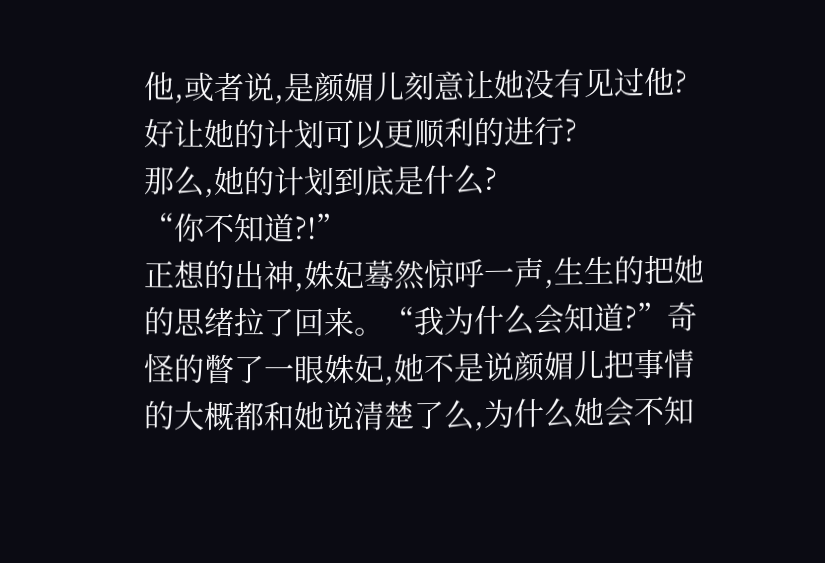他,或者说,是颜媚儿刻意让她没有见过他?好让她的计划可以更顺利的进行?
那么,她的计划到底是什么?
“你不知道?!”
正想的出神,姝妃蓦然惊呼一声,生生的把她的思绪拉了回来。“我为什么会知道?”奇怪的瞥了一眼姝妃,她不是说颜媚儿把事情的大概都和她说清楚了么,为什么她会不知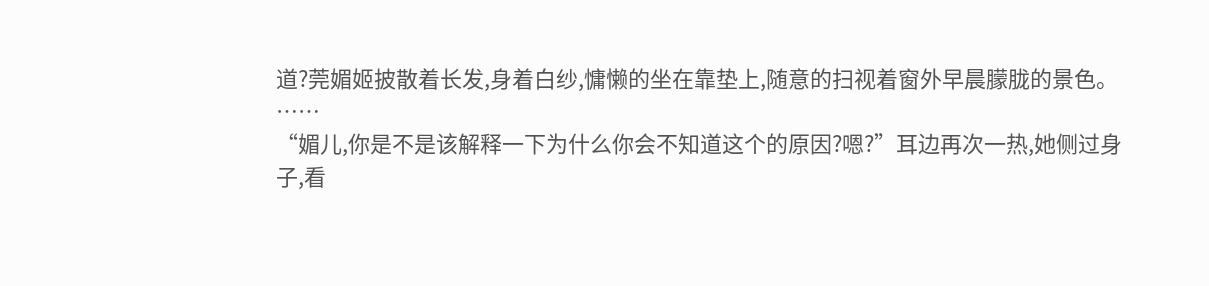道?莞媚姬披散着长发,身着白纱,慵懒的坐在靠垫上,随意的扫视着窗外早晨朦胧的景色。
……
“媚儿,你是不是该解释一下为什么你会不知道这个的原因?嗯?”耳边再次一热,她侧过身子,看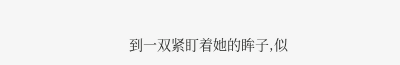到一双紧盯着她的眸子,似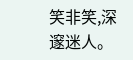笑非笑,深邃迷人。